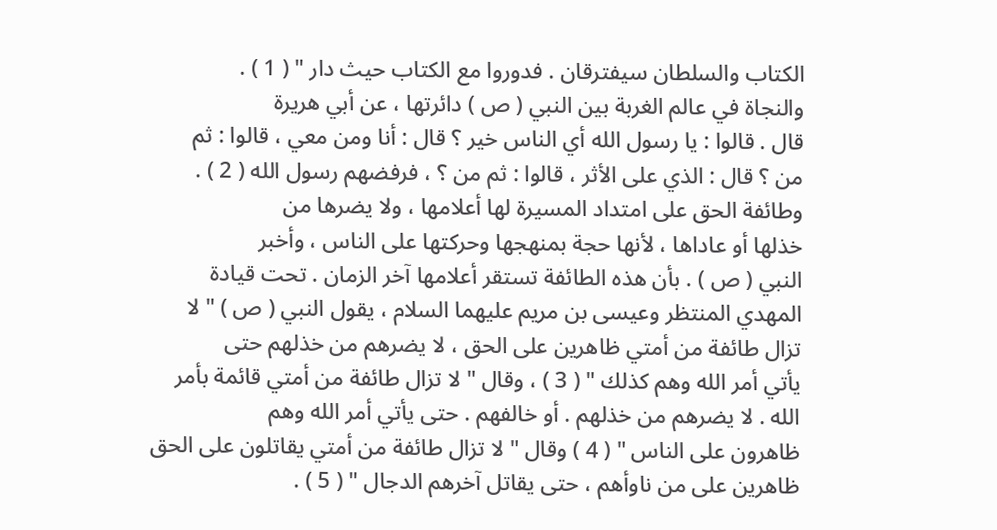الكتاب والسلطان سيفترقان . فدوروا مع الكتاب حيث دار " ( 1 ) .
والنجاة في عالم الغربة بين النبي ( ص ) دائرتها ، عن أبي هريرة
قال . قالوا : يا رسول الله أي الناس خير ؟ قال : أنا ومن معي ، قالوا : ثم
من ؟ قال : الذي على الأثر ، قالوا : ثم من ؟ ، فرفضهم رسول الله ( 2 ) .
وطائفة الحق على امتداد المسيرة لها أعلامها ، ولا يضرها من
خذلها أو عاداها ، لأنها حجة بمنهجها وحركتها على الناس ، وأخبر
النبي ( ص ) . بأن هذه الطائفة تستقر أعلامها آخر الزمان . تحت قيادة
المهدي المنتظر وعيسى بن مريم عليهما السلام ، يقول النبي ( ص ) " لا
تزال طائفة من أمتي ظاهرين على الحق ، لا يضرهم من خذلهم حتى
يأتي أمر الله وهم كذلك " ( 3 ) ، وقال " لا تزال طائفة من أمتي قائمة بأمر
الله . لا يضرهم من خذلهم . أو خالفهم . حتى يأتي أمر الله وهم
ظاهرون على الناس " ( 4 ) وقال " لا تزال طائفة من أمتي يقاتلون على الحق
ظاهرين على من ناوأهم ، حتى يقاتل آخرهم الدجال " ( 5 ) .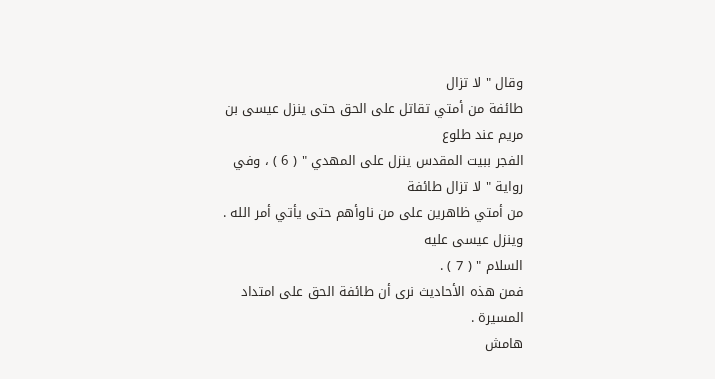وقال " لا تزال
طائفة من أمتي تقاتل على الحق حتى ينزل عيسى بن مريم عند طلوع
الفجر ببيت المقدس ينزل على المهدي " ( 6 ) ، وفي رواية " لا تزال طائفة
من أمتي ظاهرين على من ناوأهم حتى يأتي أمر الله . وينزل عيسى عليه
السلام " ( 7 ) .
فمن هذه الأحاديث نرى أن طائفة الحق على امتداد المسيرة .
هامش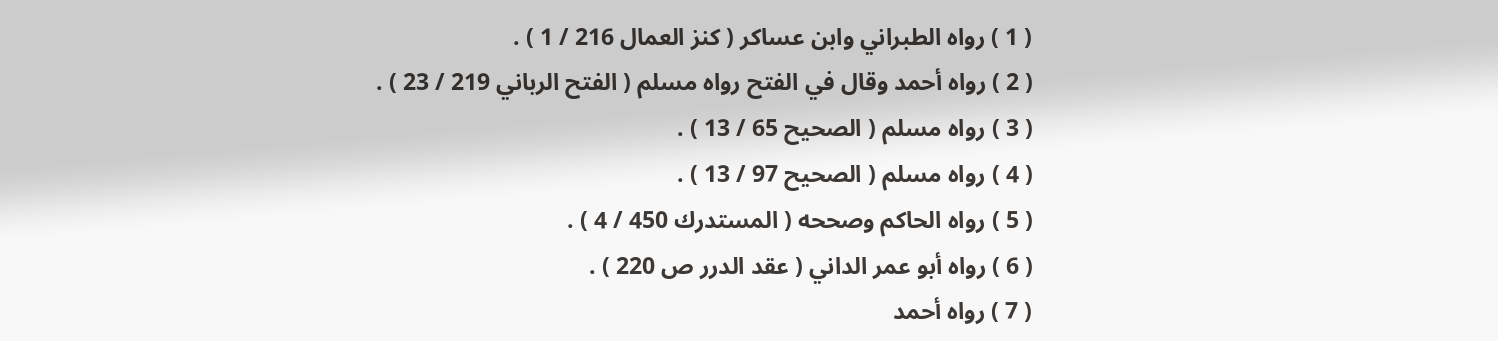( 1 ) رواه الطبراني وابن عساكر ( كنز العمال 216 / 1 ) .
( 2 ) رواه أحمد وقال في الفتح رواه مسلم ( الفتح الرباني 219 / 23 ) .
( 3 ) رواه مسلم ( الصحيح 65 / 13 ) .
( 4 ) رواه مسلم ( الصحيح 97 / 13 ) .
( 5 ) رواه الحاكم وصححه ( المستدرك 450 / 4 ) .
( 6 ) رواه أبو عمر الداني ( عقد الدرر ص 220 ) .
( 7 ) رواه أحمد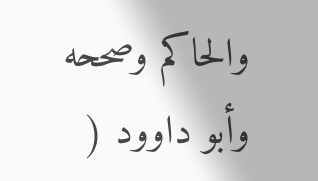والحاكم وصححه وأبو داوود (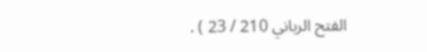الفتح الرباني 210 / 23 ) .